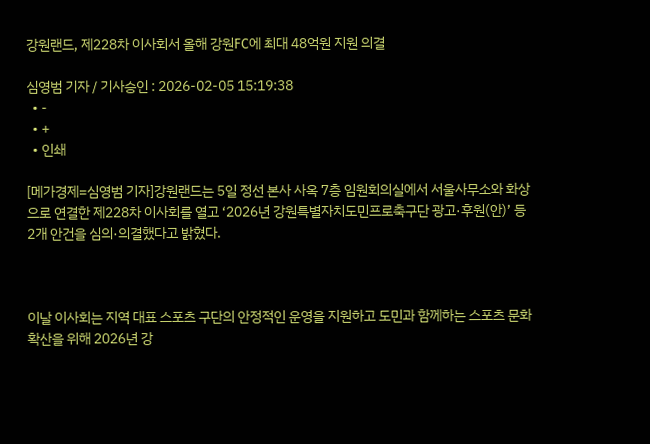강원랜드, 제228차 이사회서 올해 강원FC에 최대 48억원 지원 의결

심영범 기자 / 기사승인 : 2026-02-05 15:19:38
  • -
  • +
  • 인쇄

[메가경제=심영범 기자]강원랜드는 5일 정선 본사 사옥 7층 임원회의실에서 서울사무소와 화상으로 연결한 제228차 이사회를 열고 ‘2026년 강원특별자치도민프로축구단 광고·후원(안)’ 등 2개 안건을 심의·의결했다고 밝혔다.



이날 이사회는 지역 대표 스포츠 구단의 안정적인 운영을 지원하고 도민과 함께하는 스포츠 문화 확산을 위해 2026년 강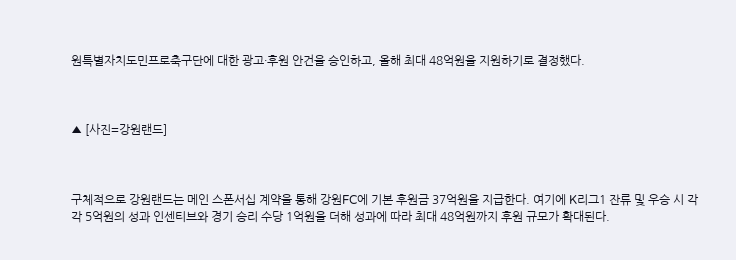원특별자치도민프로축구단에 대한 광고·후원 안건을 승인하고, 올해 최대 48억원을 지원하기로 결정했다.



▲ [사진=강원랜드]



구체적으로 강원랜드는 메인 스폰서십 계약을 통해 강원FC에 기본 후원금 37억원을 지급한다. 여기에 K리그1 잔류 및 우승 시 각각 5억원의 성과 인센티브와 경기 승리 수당 1억원을 더해 성과에 따라 최대 48억원까지 후원 규모가 확대된다.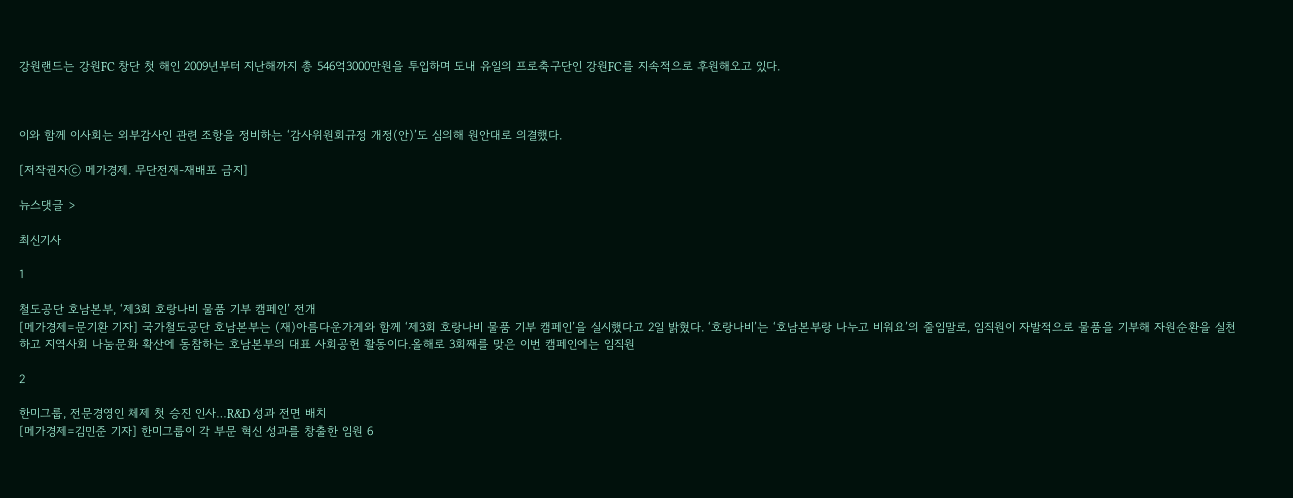강원랜드는 강원FC 창단 첫 해인 2009년부터 지난해까지 총 546억3000만원을 투입하며 도내 유일의 프로축구단인 강원FC를 지속적으로 후원해오고 있다.



이와 함께 이사회는 외부감사인 관련 조항을 정비하는 ‘감사위원회규정 개정(안)’도 심의해 원안대로 의결했다.

[저작권자ⓒ 메가경제. 무단전재-재배포 금지]

뉴스댓글 >

최신기사

1

철도공단 호남본부, ‘제3회 호랑나비 물품 기부 캠페인’ 전개
[메가경제=문기환 기자] 국가철도공단 호남본부는 (재)아름다운가게와 함께 ‘제3회 호랑나비 물품 기부 캠페인’을 실시했다고 2일 밝혔다. ‘호랑나비’는 ‘호남본부랑 나누고 비워요’의 줄임말로, 임직원이 자발적으로 물품을 기부해 자원순환을 실천하고 지역사회 나눔문화 확산에 동참하는 호남본부의 대표 사회공헌 활동이다.올해로 3회째를 맞은 이번 캠페인에는 임직원

2

한미그룹, 전문경영인 체제 첫 승진 인사…R&D 성과 전면 배치
[메가경제=김민준 기자] 한미그룹이 각 부문 혁신 성과를 창출한 임원 6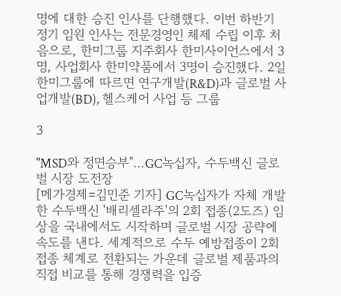명에 대한 승진 인사를 단행했다. 이번 하반기 정기 임원 인사는 전문경영인 체제 수립 이후 처음으로, 한미그룹 지주회사 한미사이언스에서 3명, 사업회사 한미약품에서 3명이 승진했다. 2일 한미그룹에 따르면 연구개발(R&D)과 글로벌 사업개발(BD), 헬스케어 사업 등 그룹

3

"MSD와 정면승부"…GC녹십자, 수두백신 글로벌 시장 도전장
[메가경제=김민준 기자] GC녹십자가 자체 개발한 수두백신 '배리셀라주'의 2회 접종(2도즈) 임상을 국내에서도 시작하며 글로벌 시장 공략에 속도를 낸다. 세계적으로 수두 예방접종이 2회 접종 체계로 전환되는 가운데 글로벌 제품과의 직접 비교를 통해 경쟁력을 입증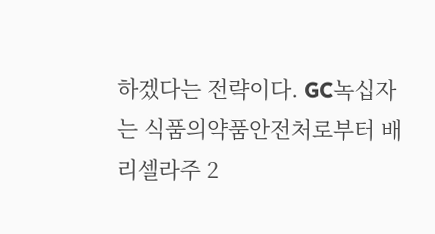하겠다는 전략이다. GC녹십자는 식품의약품안전처로부터 배리셀라주 2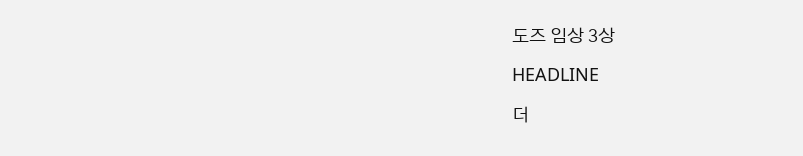도즈 임상 3상

HEADLINE

더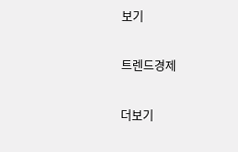보기

트렌드경제

더보기